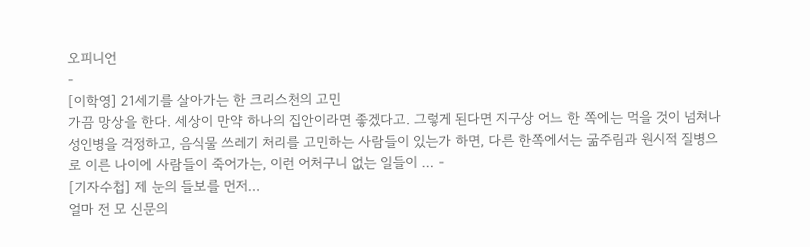오피니언
-
[이학영] 21세기를 살아가는 한 크리스천의 고민
가끔 망상을 한다. 세상이 만약 하나의 집안이라면 좋겠다고. 그렇게 된다면 지구상 어느 한 쪽에는 먹을 것이 넘쳐나 성인병을 걱정하고, 음식물 쓰레기 처리를 고민하는 사람들이 있는가 하면, 다른 한쪽에서는 굶주림과 원시적 질병으로 이른 나이에 사람들이 죽어가는, 이런 어처구니 없는 일들이 … -
[기자수첩] 제 눈의 들보를 먼저…
얼마 전 모 신문의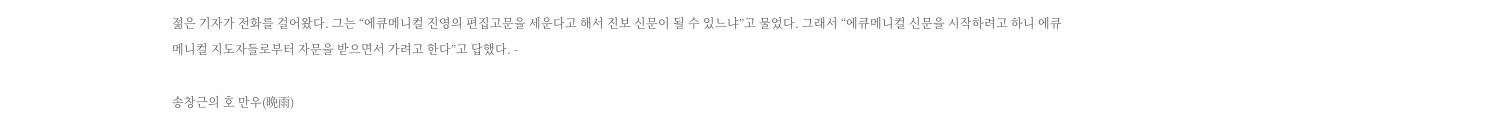젊은 기자가 전화를 걸어왔다. 그는 “에큐메니컬 진영의 편집고문을 세운다고 해서 진보 신문이 될 수 있느냐”고 물었다. 그래서 “에큐메니컬 신문을 시작하려고 하니 에큐메니컬 지도자들로부터 자문을 받으면서 가려고 한다”고 답했다. -

송창근의 호 만우(晩雨)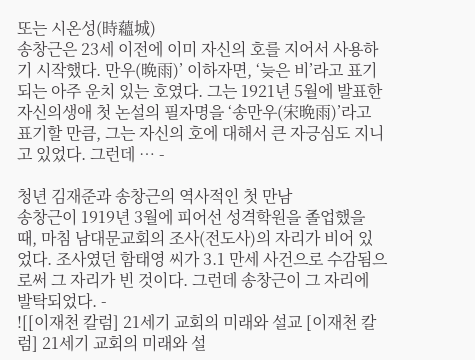또는 시온성(時蘊城)
송창근은 23세 이전에 이미 자신의 호를 지어서 사용하기 시작했다. 만우(晩雨)’ 이하자면, ‘늦은 비’라고 표기되는 아주 운치 있는 호였다. 그는 1921년 5월에 발표한 자신의생애 첫 논설의 필자명을 ‘송만우(宋晩雨)’라고 표기할 만큼, 그는 자신의 호에 대해서 큰 자긍심도 지니고 있었다. 그런데 … -

청년 김재준과 송창근의 역사적인 첫 만남
송창근이 1919년 3월에 피어선 성격학원을 졸업했을 때, 마침 남대문교회의 조사(전도사)의 자리가 비어 있었다. 조사였던 함태영 씨가 3.1 만세 사건으로 수감됨으로써 그 자리가 빈 것이다. 그런데 송창근이 그 자리에 발탁되었다. -
![[이재천 칼럼] 21세기 교회의 미래와 설교 [이재천 칼럼] 21세기 교회의 미래와 설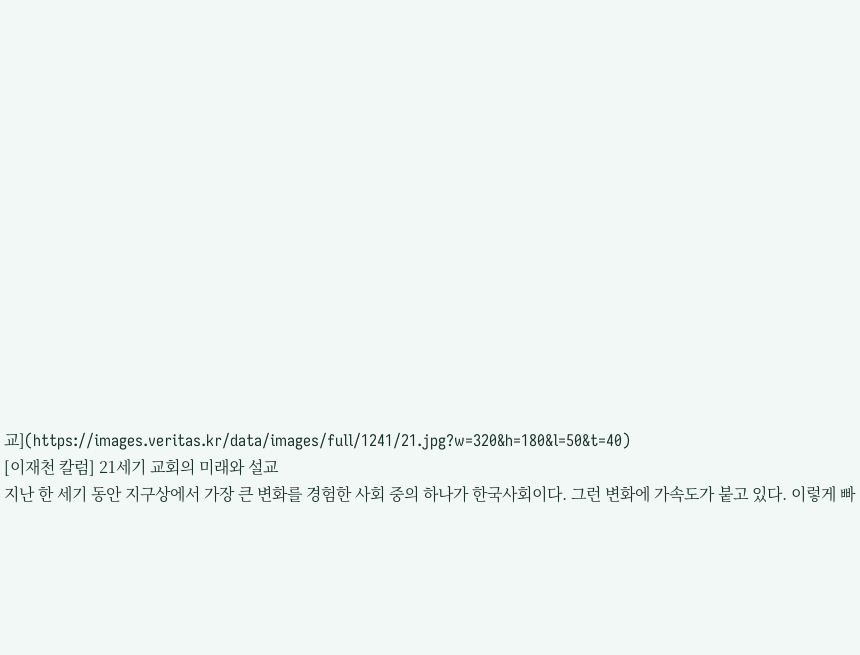교](https://images.veritas.kr/data/images/full/1241/21.jpg?w=320&h=180&l=50&t=40)
[이재천 칼럼] 21세기 교회의 미래와 설교
지난 한 세기 동안 지구상에서 가장 큰 변화를 경험한 사회 중의 하나가 한국사회이다. 그런 변화에 가속도가 붙고 있다. 이렇게 빠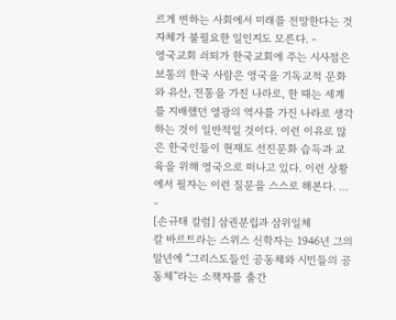르게 변하는 사회에서 미래를 전망한다는 것 자체가 불필요한 일인지도 모른다. -
영국교회 쇠퇴가 한국교회에 주는 시사점은
보통의 한국 사람은 영국을 기독교적 문화와 유산, 전통을 가진 나라로, 한 때는 세계를 지배했던 영광의 역사를 가진 나라로 생각하는 것이 일반적일 것이다. 이런 이유로 많은 한국인들이 현재도 선진문화 습득과 교육을 위해 영국으로 떠나고 있다. 이런 상황에서 필자는 이런 질문을 스스로 해본다. … -
[손규태 칼럼] 삼권분립과 삼위일체
칼 바르트라는 스위스 신학자는 1946년 그의 말년에 “그리스도들인 공동체와 시민들의 공동체”라는 소책자를 출간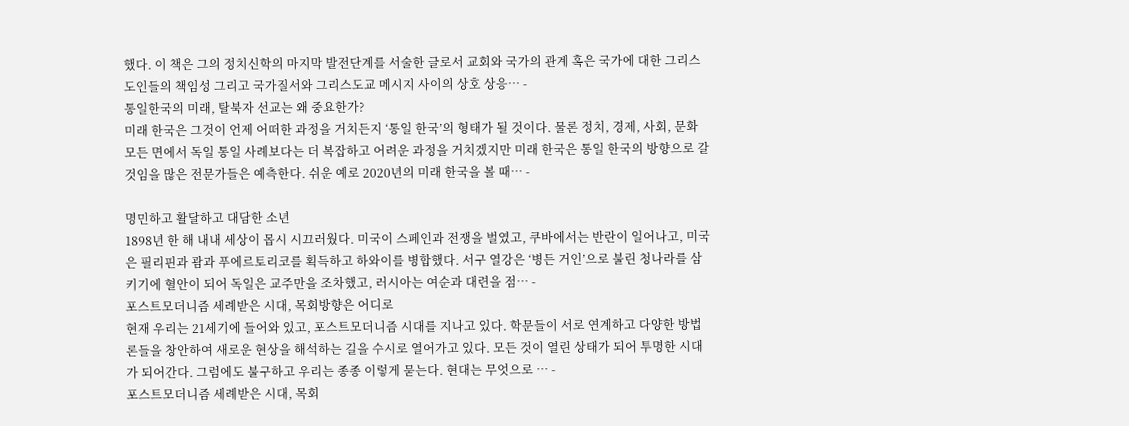했다. 이 책은 그의 정치신학의 마지막 발전단계를 서술한 글로서 교회와 국가의 관계 혹은 국가에 대한 그리스도인들의 책임성 그리고 국가질서와 그리스도교 메시지 사이의 상호 상응… -
통일한국의 미래, 탈북자 선교는 왜 중요한가?
미래 한국은 그것이 언제 어떠한 과정을 거치든지 ‘통일 한국’의 형태가 될 것이다. 물론 정치, 경제, 사회, 문화 모든 면에서 독일 통일 사례보다는 더 복잡하고 어려운 과정을 거치겠지만 미래 한국은 통일 한국의 방향으로 갈 것임을 많은 전문가들은 예측한다. 쉬운 예로 2020년의 미래 한국을 볼 때… -

명민하고 활달하고 대담한 소년
1898년 한 해 내내 세상이 몹시 시끄러웠다. 미국이 스페인과 전쟁을 벌였고, 쿠바에서는 반란이 일어나고, 미국은 필리핀과 괌과 푸에르토리코를 획득하고 하와이를 병합했다. 서구 열강은 ‘병든 거인’으로 불린 청나라를 삼키기에 혈안이 되어 독일은 교주만을 조차했고, 러시아는 여순과 대련을 점… -
포스트모더니즘 세례받은 시대, 목회방향은 어디로
현재 우리는 21세기에 들어와 있고, 포스트모더니즘 시대를 지나고 있다. 학문들이 서로 연계하고 다양한 방법론들을 창안하여 새로운 현상을 해석하는 길을 수시로 열어가고 있다. 모든 것이 열린 상태가 되어 투명한 시대가 되어간다. 그럼에도 불구하고 우리는 종종 이렇게 묻는다. 현대는 무엇으로 … -
포스트모더니즘 세례받은 시대, 목회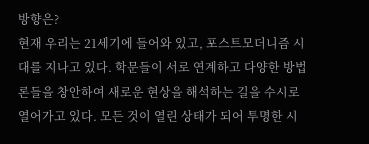방향은?
현재 우리는 21세기에 들어와 있고, 포스트모더니즘 시대를 지나고 있다. 학문들이 서로 연계하고 다양한 방법론들을 창안하여 새로운 현상을 해석하는 길을 수시로 열어가고 있다. 모든 것이 열린 상태가 되어 투명한 시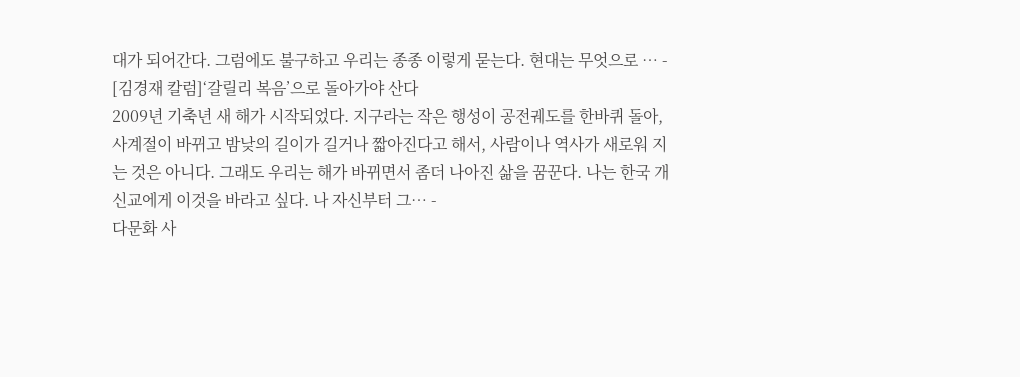대가 되어간다. 그럼에도 불구하고 우리는 종종 이렇게 묻는다. 현대는 무엇으로 … -
[김경재 칼럼]‘갈릴리 복음’으로 돌아가야 산다
2009년 기축년 새 해가 시작되었다. 지구라는 작은 행성이 공전궤도를 한바퀴 돌아, 사계절이 바뀌고 밤낮의 길이가 길거나 짧아진다고 해서, 사람이나 역사가 새로워 지는 것은 아니다. 그래도 우리는 해가 바뀌면서 좀더 나아진 삶을 꿈꾼다. 나는 한국 개신교에게 이것을 바라고 싶다. 나 자신부터 그… -
다문화 사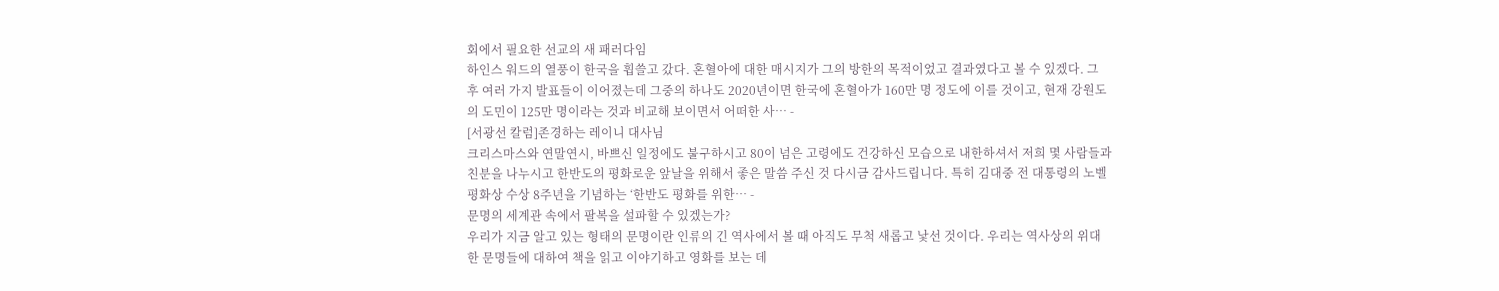회에서 필요한 선교의 새 패러다임
하인스 워드의 열풍이 한국을 휩쓸고 갔다. 혼혈아에 대한 매시지가 그의 방한의 목적이었고 결과였다고 볼 수 있겠다. 그 후 여러 가지 발표들이 이어졌는데 그중의 하나도 2020년이면 한국에 혼혈아가 160만 명 정도에 이를 것이고, 현재 강원도의 도민이 125만 명이라는 것과 비교해 보이면서 어떠한 사… -
[서광선 칼럼]존경하는 레이니 대사님
크리스마스와 연말연시, 바쁘신 일정에도 불구하시고 80이 넘은 고령에도 건강하신 모습으로 내한하셔서 저희 몇 사람들과 친분을 나누시고 한반도의 평화로운 앞날을 위해서 좋은 말씀 주신 것 다시금 감사드립니다. 특히 김대중 전 대통령의 노벨 평화상 수상 8주년을 기념하는 ‘한반도 평화를 위한… -
문명의 세계관 속에서 팔복을 설파할 수 있겠는가?
우리가 지금 알고 있는 형태의 문명이란 인류의 긴 역사에서 볼 때 아직도 무척 새롭고 낯선 것이다. 우리는 역사상의 위대한 문명들에 대하여 책을 읽고 이야기하고 영화를 보는 데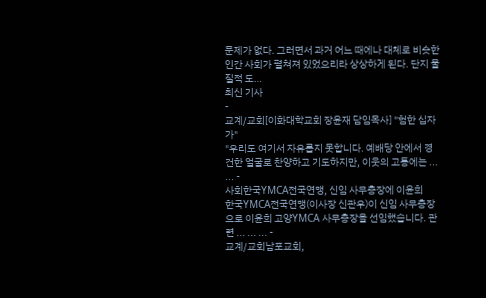문제가 없다. 그러면서 과거 어느 때에나 대체로 비슷한 인간 사회가 펼쳐져 있었으리라 상상하게 된다. 단지 물질적 도…
최신 기사
-
교계/교회[이화대학교회 장윤재 담임목사] "험한 십자가"
"우리도 여기서 자유롭지 못합니다. 예배당 안에서 경건한 얼굴로 찬양하고 기도하지만, 이웃의 고통에는 ... ... -
사회한국YMCA전국연맹, 신임 사무총장에 이윤희
한국YMCA전국연맹(이사장 신관우)이 신임 사무총장으로 이윤희 고양YMCA 사무총장을 선임했습니다. 관련 ... ... ... -
교계/교회남포교회,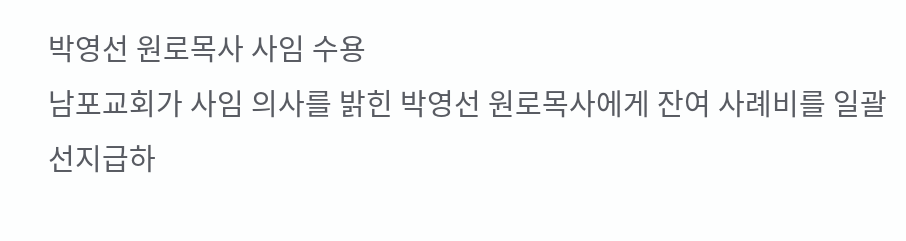박영선 원로목사 사임 수용
남포교회가 사임 의사를 밝힌 박영선 원로목사에게 잔여 사례비를 일괄 선지급하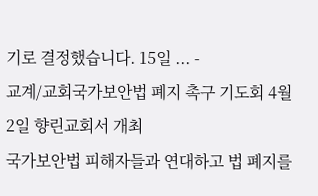기로 결정했습니다. 15일 ... -
교계/교회국가보안법 폐지 촉구 기도회 4월 2일 향린교회서 개최
국가보안법 피해자들과 연대하고 법 폐지를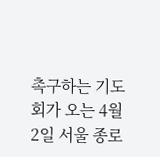촉구하는 기도회가 오는 4월 2일 서울 종로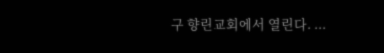구 향린교회에서 열린다. ...